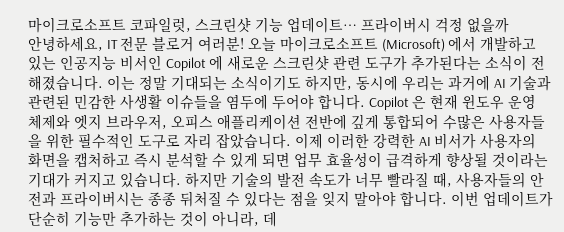마이크로소프트 코파일럿, 스크린샷 기능 업데이트… 프라이버시 걱정 없을까
안녕하세요, IT 전문 블로거 여러분! 오늘 마이크로소프트 (Microsoft) 에서 개발하고 있는 인공지능 비서인 Copilot 에 새로운 스크린샷 관련 도구가 추가된다는 소식이 전해졌습니다. 이는 정말 기대되는 소식이기도 하지만, 동시에 우리는 과거에 AI 기술과 관련된 민감한 사생활 이슈들을 염두에 두어야 합니다. Copilot 은 현재 윈도우 운영 체제와 엣지 브라우저, 오피스 애플리케이션 전반에 깊게 통합되어 수많은 사용자들을 위한 필수적인 도구로 자리 잡았습니다. 이제 이러한 강력한 AI 비서가 사용자의 화면을 캡처하고 즉시 분석할 수 있게 되면 업무 효율성이 급격하게 향상될 것이라는 기대가 커지고 있습니다. 하지만 기술의 발전 속도가 너무 빨라질 때, 사용자들의 안전과 프라이버시는 종종 뒤처질 수 있다는 점을 잊지 말아야 합니다. 이번 업데이트가 단순히 기능만 추가하는 것이 아니라, 데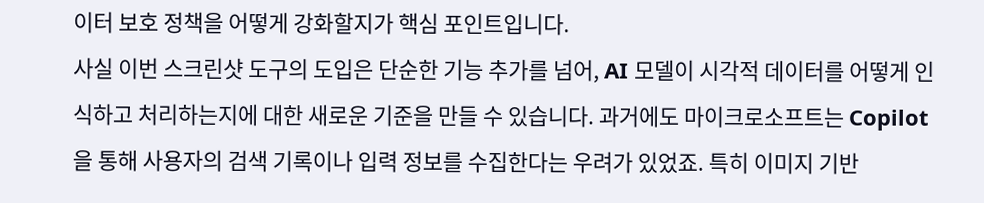이터 보호 정책을 어떻게 강화할지가 핵심 포인트입니다.
사실 이번 스크린샷 도구의 도입은 단순한 기능 추가를 넘어, AI 모델이 시각적 데이터를 어떻게 인식하고 처리하는지에 대한 새로운 기준을 만들 수 있습니다. 과거에도 마이크로소프트는 Copilot 을 통해 사용자의 검색 기록이나 입력 정보를 수집한다는 우려가 있었죠. 특히 이미지 기반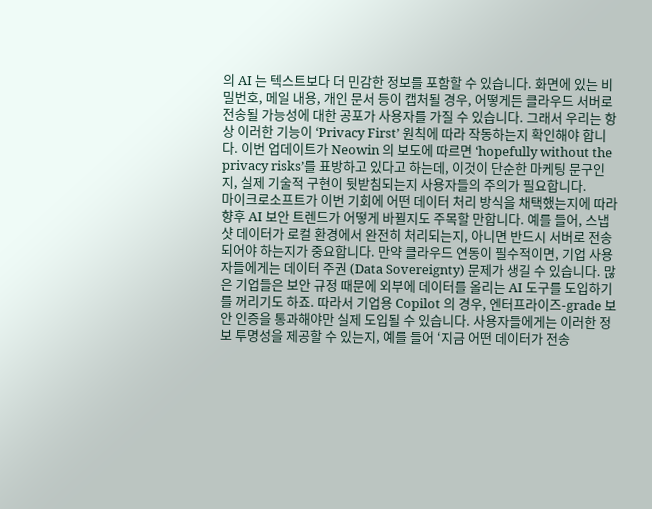의 AI 는 텍스트보다 더 민감한 정보를 포함할 수 있습니다. 화면에 있는 비밀번호, 메일 내용, 개인 문서 등이 캡처될 경우, 어떻게든 클라우드 서버로 전송될 가능성에 대한 공포가 사용자를 가질 수 있습니다. 그래서 우리는 항상 이러한 기능이 ‘Privacy First’ 원칙에 따라 작동하는지 확인해야 합니다. 이번 업데이트가 Neowin 의 보도에 따르면 ‘hopefully without the privacy risks’를 표방하고 있다고 하는데, 이것이 단순한 마케팅 문구인지, 실제 기술적 구현이 뒷받침되는지 사용자들의 주의가 필요합니다.
마이크로소프트가 이번 기회에 어떤 데이터 처리 방식을 채택했는지에 따라 향후 AI 보안 트렌드가 어떻게 바뀔지도 주목할 만합니다. 예를 들어, 스냅샷 데이터가 로컬 환경에서 완전히 처리되는지, 아니면 반드시 서버로 전송되어야 하는지가 중요합니다. 만약 클라우드 연동이 필수적이면, 기업 사용자들에게는 데이터 주권 (Data Sovereignty) 문제가 생길 수 있습니다. 많은 기업들은 보안 규정 때문에 외부에 데이터를 올리는 AI 도구를 도입하기를 꺼리기도 하죠. 따라서 기업용 Copilot 의 경우, 엔터프라이즈-grade 보안 인증을 통과해야만 실제 도입될 수 있습니다. 사용자들에게는 이러한 정보 투명성을 제공할 수 있는지, 예를 들어 ‘지금 어떤 데이터가 전송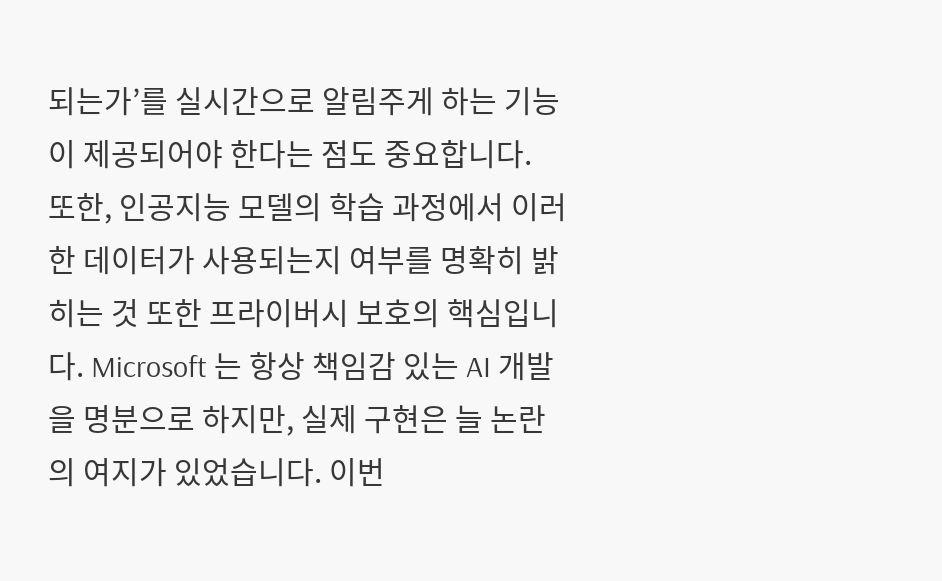되는가’를 실시간으로 알림주게 하는 기능이 제공되어야 한다는 점도 중요합니다.
또한, 인공지능 모델의 학습 과정에서 이러한 데이터가 사용되는지 여부를 명확히 밝히는 것 또한 프라이버시 보호의 핵심입니다. Microsoft 는 항상 책임감 있는 AI 개발을 명분으로 하지만, 실제 구현은 늘 논란의 여지가 있었습니다. 이번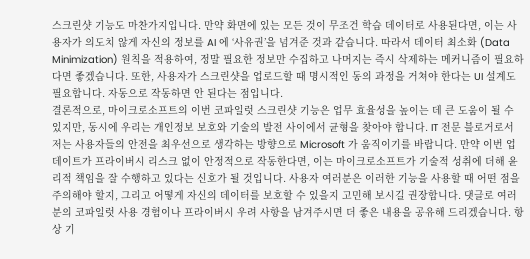스크린샷 기능도 마찬가지입니다. 만약 화면에 있는 모든 것이 무조건 학습 데이터로 사용된다면, 이는 사용자가 의도치 않게 자신의 정보를 AI 에 ‘사유권’을 넘겨준 것과 같습니다. 따라서 데이터 최소화 (Data Minimization) 원칙을 적용하여, 정말 필요한 정보만 수집하고 나머지는 즉시 삭제하는 메커니즘이 필요하다면 좋겠습니다. 또한, 사용자가 스크린샷을 업로드할 때 명시적인 동의 과정을 거쳐야 한다는 UI 설계도 필요합니다. 자동으로 작동하면 안 된다는 점입니다.
결론적으로, 마이크로소프트의 이번 코파일럿 스크린샷 기능은 업무 효율성을 높이는 데 큰 도움이 될 수 있지만, 동시에 우리는 개인정보 보호와 기술의 발전 사이에서 균형을 찾아야 합니다. IT 전문 블로거로서 저는 사용자들의 안전을 최우선으로 생각하는 방향으로 Microsoft 가 움직이기를 바랍니다. 만약 이번 업데이트가 프라이버시 리스크 없이 안정적으로 작동한다면, 이는 마이크로소프트가 기술적 성취에 더해 윤리적 책임을 잘 수행하고 있다는 신호가 될 것입니다. 사용자 여러분은 이러한 기능을 사용할 때 어떤 점을 주의해야 할지, 그리고 어떻게 자신의 데이터를 보호할 수 있을지 고민해 보시길 권장합니다. 댓글로 여러분의 코파일럿 사용 경험이나 프라이버시 우려 사항을 남겨주시면 더 좋은 내용을 공유해 드리겠습니다. 항상 기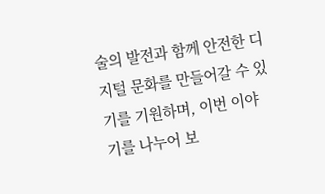술의 발전과 함께 안전한 디지털 문화를 만들어갈 수 있기를 기원하며, 이번 이야기를 나누어 보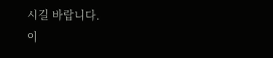시길 바랍니다.
이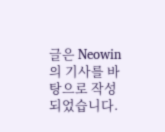글은 Neowin의 기사를 바탕으로 작성되었습니다.